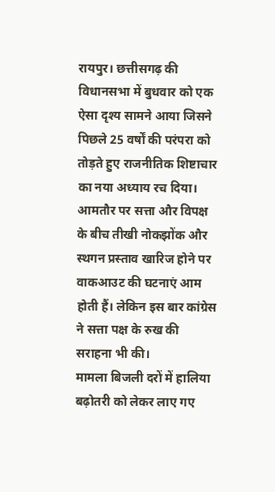रायपुर। छत्तीसगढ़ की विधानसभा में बुधवार को एक ऐसा दृश्य सामने आया जिसने पिछले 25 वर्षों की परंपरा को तोड़ते हुए राजनीतिक शिष्टाचार का नया अध्याय रच दिया। आमतौर पर सत्ता और विपक्ष के बीच तीखी नोकझोंक और स्थगन प्रस्ताव खारिज होने पर वाकआउट की घटनाएं आम होती हैं। लेकिन इस बार कांग्रेस ने सत्ता पक्ष के रुख की सराहना भी की।
मामला बिजली दरों में हालिया बढ़ोतरी को लेकर लाए गए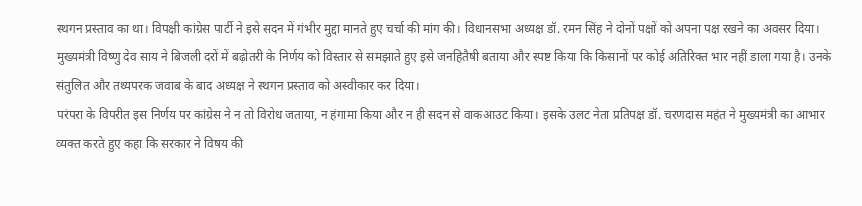स्थगन प्रस्ताव का था। विपक्षी कांग्रेस पार्टी ने इसे सदन में गंभीर मुद्दा मानते हुए चर्चा की मांग की। विधानसभा अध्यक्ष डॉ. रमन सिंह ने दोनों पक्षों को अपना पक्ष रखने का अवसर दिया।
मुख्यमंत्री विष्णु देव साय ने बिजली दरों में बढ़ोतरी के निर्णय को विस्तार से समझाते हुए इसे जनहितैषी बताया और स्पष्ट किया कि किसानों पर कोई अतिरिक्त भार नहीं डाला गया है। उनके संतुलित और तथ्यपरक जवाब के बाद अध्यक्ष ने स्थगन प्रस्ताव को अस्वीकार कर दिया।
परंपरा के विपरीत इस निर्णय पर कांग्रेस ने न तो विरोध जताया, न हंगामा किया और न ही सदन से वाकआउट किया। इसके उलट नेता प्रतिपक्ष डॉ. चरणदास महंत ने मुख्यमंत्री का आभार व्यक्त करते हुए कहा कि सरकार ने विषय की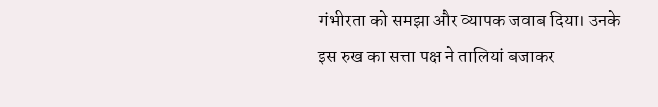गंभीरता को समझा और व्यापक जवाब दिया। उनके इस रुख का सत्ता पक्ष ने तालियां बजाकर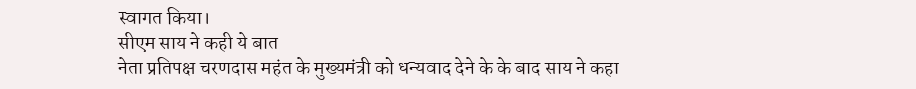स्वागत किया।
सीएम साय ने कही ये बात
नेता प्रतिपक्ष चरणदास महंत के मुख्यमंत्री को धन्यवाद देने के के बाद साय ने कहा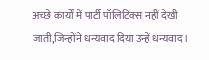अच्छे कार्यों में पार्टी पॉलिटिक्स नहीं देखी जाती,जिन्होंने धन्यवाद दिया उन्हें धन्यवाद।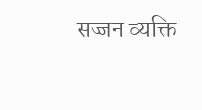सज्जन व्यक्ति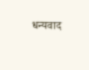धन्यवाद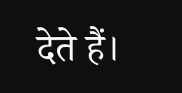देते हैं।